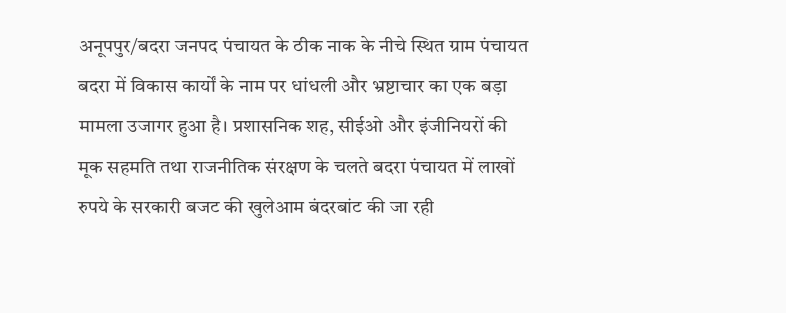अनूपपुर/बदरा जनपद पंचायत के ठीक नाक के नीचे स्थित ग्राम पंचायत बदरा में विकास कार्यों के नाम पर धांधली और भ्रष्टाचार का एक बड़ा मामला उजागर हुआ है। प्रशासनिक शह, सीईओ और इंजीनियरों की मूक सहमति तथा राजनीतिक संरक्षण के चलते बदरा पंचायत में लाखों रुपये के सरकारी बजट की खुलेआम बंदरबांट की जा रही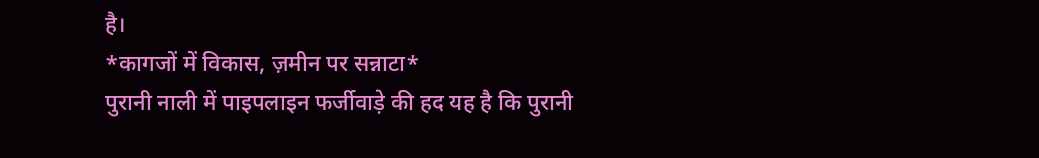है।
*कागजों में विकास, ज़मीन पर सन्नाटा*
पुरानी नाली में पाइपलाइन फर्जीवाड़े की हद यह है कि पुरानी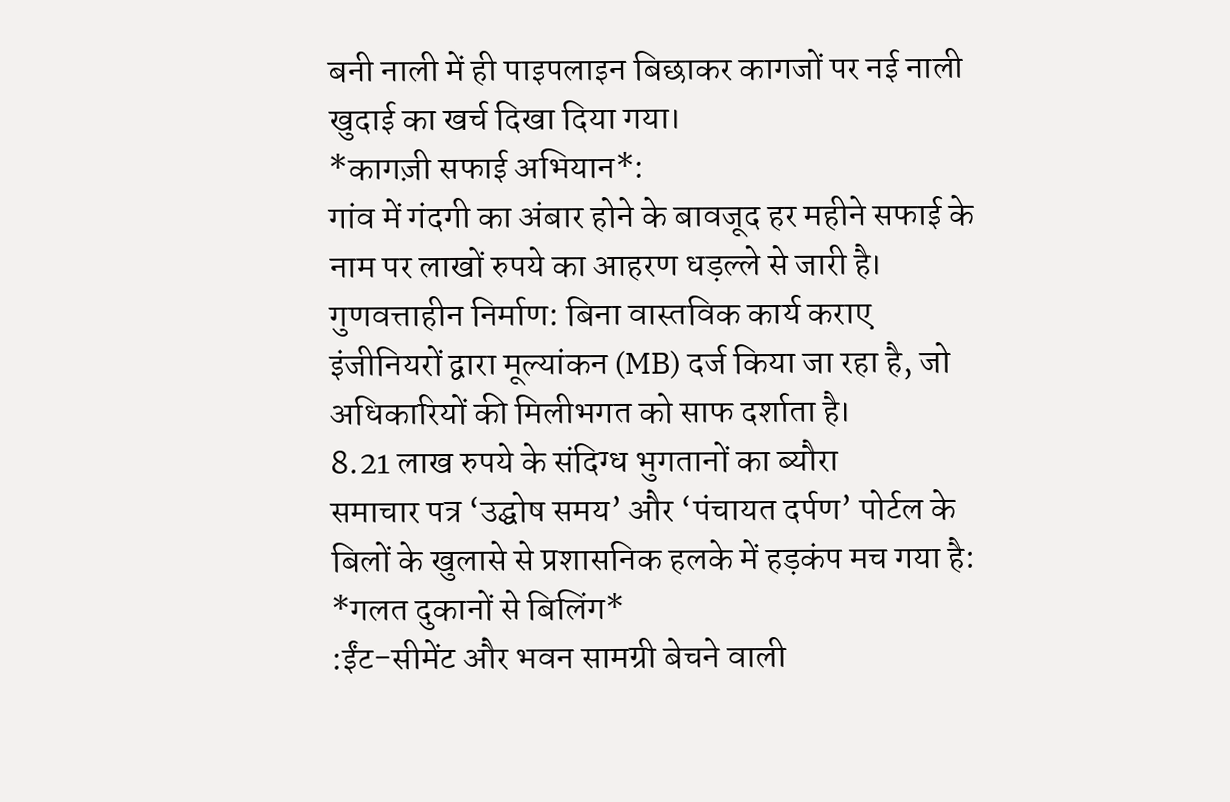बनी नाली में ही पाइपलाइन बिछाकर कागजों पर नई नाली खुदाई का खर्च दिखा दिया गया।
*कागज़ी सफाई अभियान*:
गांव में गंदगी का अंबार होने के बावजूद हर महीने सफाई के नाम पर लाखों रुपये का आहरण धड़ल्ले से जारी है।
गुणवत्ताहीन निर्माण: बिना वास्तविक कार्य कराए इंजीनियरों द्वारा मूल्यांकन (MB) दर्ज किया जा रहा है, जो अधिकारियों की मिलीभगत को साफ दर्शाता है।
8.21 लाख रुपये के संदिग्ध भुगतानों का ब्यौरा
समाचार पत्र ‘उद्घोष समय’ और ‘पंचायत दर्पण’ पोर्टल के बिलों के खुलासे से प्रशासनिक हलके में हड़कंप मच गया है:
*गलत दुकानों से बिलिंग*
:ईंट-सीमेंट और भवन सामग्री बेचने वाली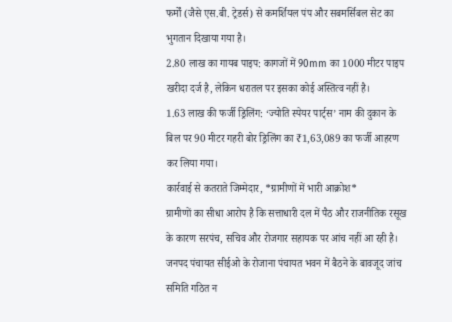फर्मों (जैसे एस.बी. ट्रेडर्स) से कमर्शियल पंप और सबमर्सिबल सेट का भुगतान दिखाया गया है।
2.80 लाख का गायब पाइप: कागजों में 90mm का 1000 मीटर पाइप खरीदा दर्ज है, लेकिन धरातल पर इसका कोई अस्तित्व नहीं है।
1.63 लाख की फर्जी ड्रिलिंग: ‘ज्योति स्पेयर पार्ट्स’ नाम की दुकान के बिल पर 90 मीटर गहरी बोर ड्रिलिंग का ₹1,63,089 का फर्जी आहरण कर लिया गया।
कार्रवाई से कतराते जिम्मेदार, *ग्रामीणों में भारी आक्रोश*
ग्रामीणों का सीधा आरोप है कि सत्ताधारी दल में पैठ और राजनीतिक रसूख के कारण सरपंच, सचिव और रोजगार सहायक पर आंच नहीं आ रही है। जनपद पंचायत सीईओ के रोजाना पंचायत भवन में बैठने के बावजूद जांच समिति गठित न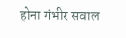होना गंभीर सवाल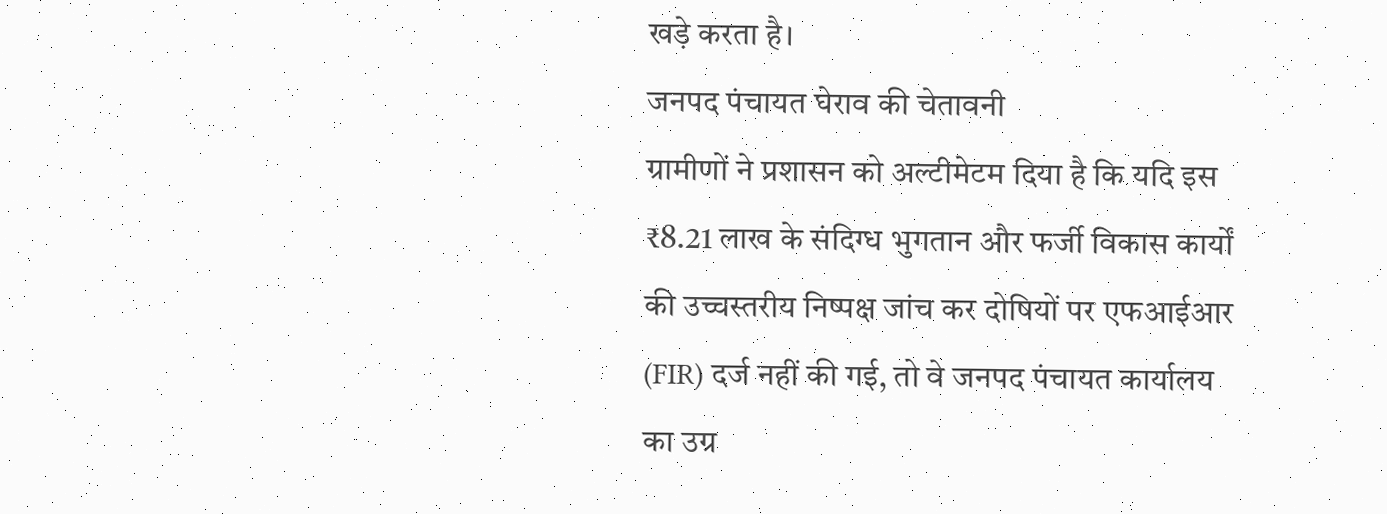खड़े करता है।
जनपद पंचायत घेराव की चेतावनी
ग्रामीणों ने प्रशासन को अल्टीमेटम दिया है कि यदि इस ₹8.21 लाख के संदिग्ध भुगतान और फर्जी विकास कार्यों की उच्चस्तरीय निष्पक्ष जांच कर दोषियों पर एफआईआर (FIR) दर्ज नहीं की गई, तो वे जनपद पंचायत कार्यालय का उग्र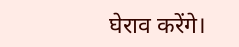घेराव करेंगे।